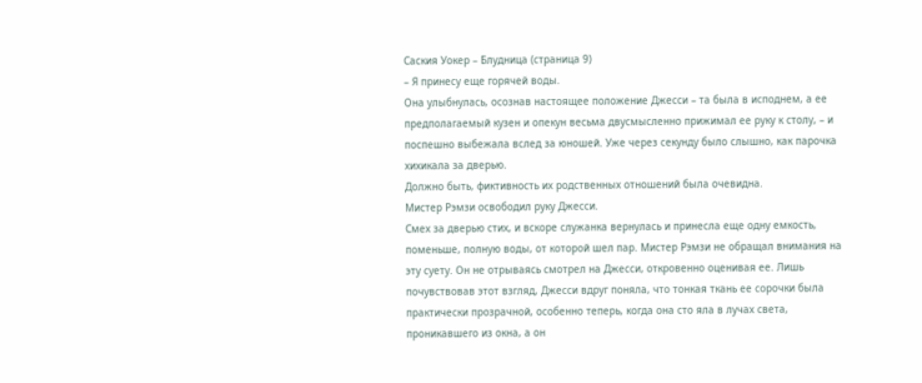Саския Уокер – Блудница (страница 9)
– Я принесу еще горячей воды.
Она улыбнулась, осознав настоящее положение Джесси – та была в исподнем, а ее предполагаемый кузен и опекун весьма двусмысленно прижимал ее руку к столу, – и поспешно выбежала вслед за юношей. Уже через секунду было слышно, как парочка хихикала за дверью.
Должно быть, фиктивность их родственных отношений была очевидна.
Мистер Рэмзи освободил руку Джесси.
Смех за дверью стих, и вскоре служанка вернулась и принесла еще одну емкость, поменьше, полную воды, от которой шел пар. Мистер Рэмзи не обращал внимания на эту суету. Он не отрываясь смотрел на Джесси, откровенно оценивая ее. Лишь почувствовав этот взгляд, Джесси вдруг поняла, что тонкая ткань ее сорочки была практически прозрачной, особенно теперь, когда она сто яла в лучах света, проникавшего из окна, а он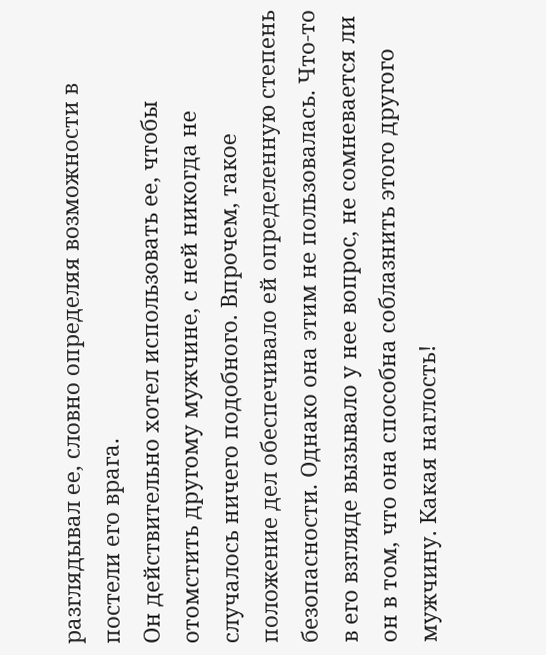разглядывал ее, словно определяя возможности в постели его врага.
Он действительно хотел использовать ее, чтобы отомстить другому мужчине, с ней никогда не случалось ничего подобного. Впрочем, такое положение дел обеспечивало ей определенную степень безопасности. Однако она этим не пользовалась. Что-то в его взгляде вызывало у нее вопрос, не сомневается ли он в том, что она способна соблазнить этого другого мужчину. Какая наглость!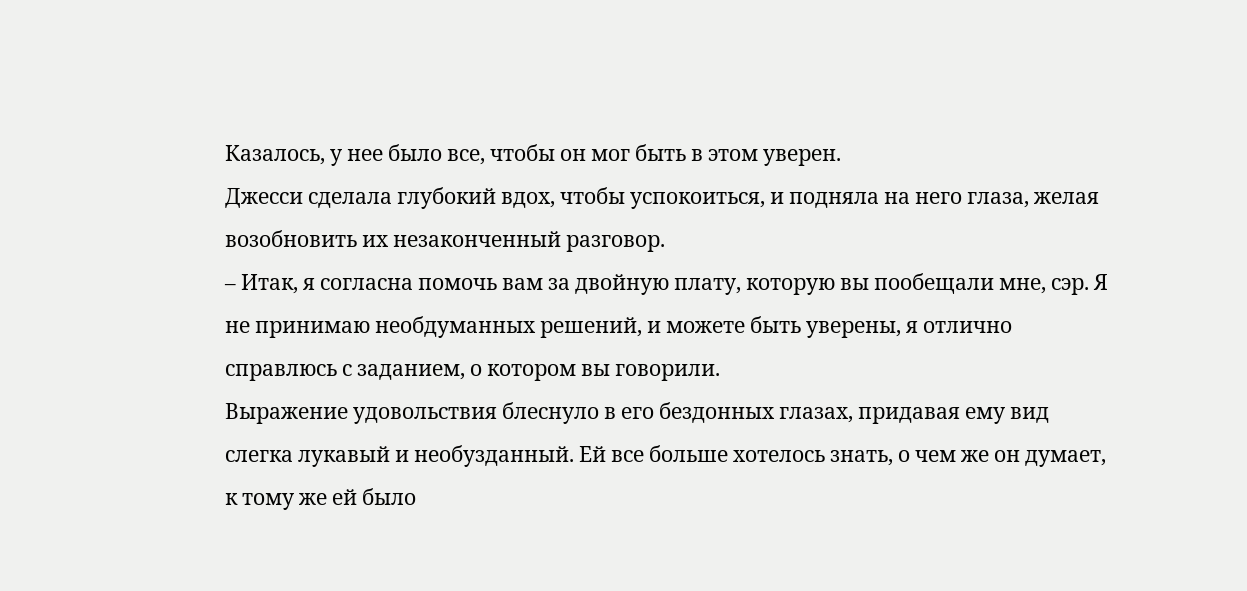Казалось, у нее было все, чтобы он мог быть в этом уверен.
Джесси сделала глубокий вдох, чтобы успокоиться, и подняла на него глаза, желая возобновить их незаконченный разговор.
– Итак, я согласна помочь вам за двойную плату, которую вы пообещали мне, сэр. Я не принимаю необдуманных решений, и можете быть уверены, я отлично справлюсь с заданием, о котором вы говорили.
Выражение удовольствия блеснуло в его бездонных глазах, придавая ему вид слегка лукавый и необузданный. Ей все больше хотелось знать, о чем же он думает, к тому же ей было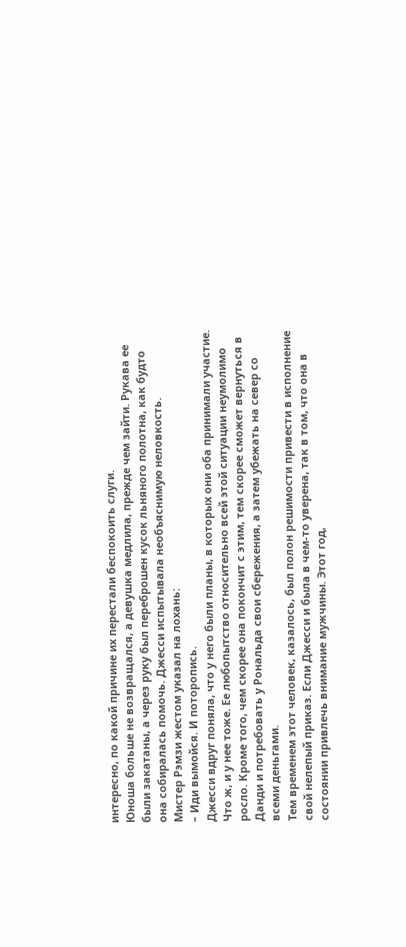интересно, по какой причине их перестали беспокоить слуги.
Юноша больше не возвращался, а девушка медлила, прежде чем зайти. Рукава ее были закатаны, а через руку был переброшен кусок льняного полотна, как будто она собиралась помочь. Джесси испытывала необъяснимую неловкость.
Мистер Рэмзи жестом указал на лохань:
– Иди вымойся. И поторопись.
Джесси вдруг поняла, что у него были планы, в которых они оба принимали участие. Что ж, и у нее тоже. Ее любопытство относительно всей этой ситуации неумолимо росло. Кроме того, чем скорее она покончит с этим, тем скорее сможет вернуться в Данди и потребовать у Рональда свои сбережения, а затем убежать на север со всеми деньгами.
Тем временем этот человек, казалось, был полон решимости привести в исполнение свой нелепый приказ. Если Джесси и была в чем-то уверена, так в том, что она в состоянии привлечь внимание мужчины. Этот год,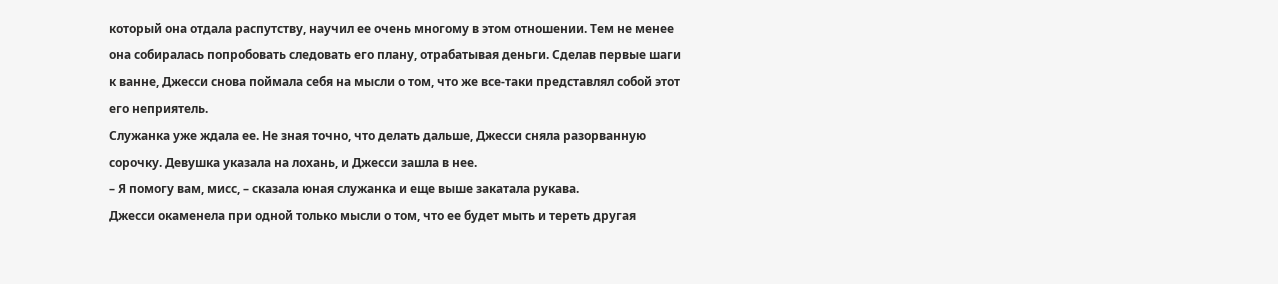который она отдала распутству, научил ее очень многому в этом отношении. Тем не менее она собиралась попробовать следовать его плану, отрабатывая деньги. Сделав первые шаги к ванне, Джесси снова поймала себя на мысли о том, что же все-таки представлял собой этот его неприятель.
Служанка уже ждала ее. Не зная точно, что делать дальше, Джесси сняла разорванную сорочку. Девушка указала на лохань, и Джесси зашла в нее.
– Я помогу вам, мисс, – сказала юная служанка и еще выше закатала рукава.
Джесси окаменела при одной только мысли о том, что ее будет мыть и тереть другая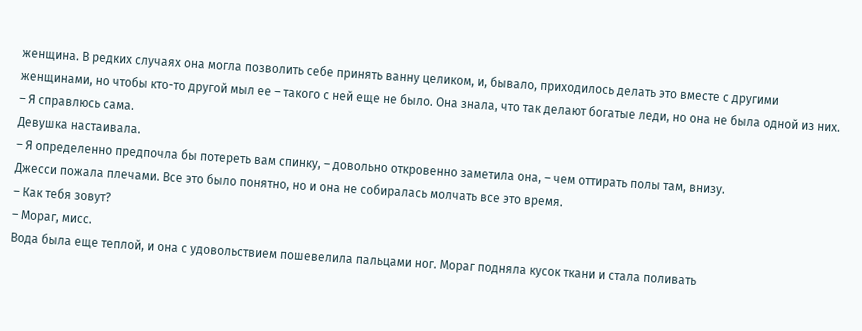женщина. В редких случаях она могла позволить себе принять ванну целиком, и, бывало, приходилось делать это вместе с другими женщинами, но чтобы кто-то другой мыл ее – такого с ней еще не было. Она знала, что так делают богатые леди, но она не была одной из них.
– Я справлюсь сама.
Девушка настаивала.
– Я определенно предпочла бы потереть вам спинку, – довольно откровенно заметила она, – чем оттирать полы там, внизу.
Джесси пожала плечами. Все это было понятно, но и она не собиралась молчать все это время.
– Как тебя зовут?
– Мораг, мисс.
Вода была еще теплой, и она с удовольствием пошевелила пальцами ног. Мораг подняла кусок ткани и стала поливать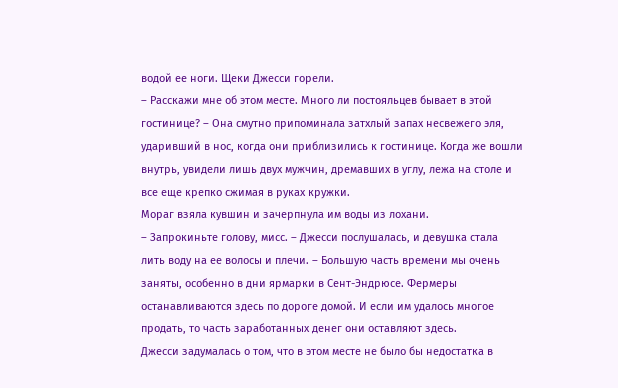водой ее ноги. Щеки Джесси горели.
– Расскажи мне об этом месте. Много ли постояльцев бывает в этой гостинице? – Она смутно припоминала затхлый запах несвежего эля, ударивший в нос, когда они приблизились к гостинице. Когда же вошли внутрь, увидели лишь двух мужчин, дремавших в углу, лежа на столе и все еще крепко сжимая в руках кружки.
Мораг взяла кувшин и зачерпнула им воды из лохани.
– Запрокиньте голову, мисс. – Джесси послушалась, и девушка стала лить воду на ее волосы и плечи. – Большую часть времени мы очень заняты, особенно в дни ярмарки в Сент-Эндрюсе. Фермеры останавливаются здесь по дороге домой. И если им удалось многое продать, то часть заработанных денег они оставляют здесь.
Джесси задумалась о том, что в этом месте не было бы недостатка в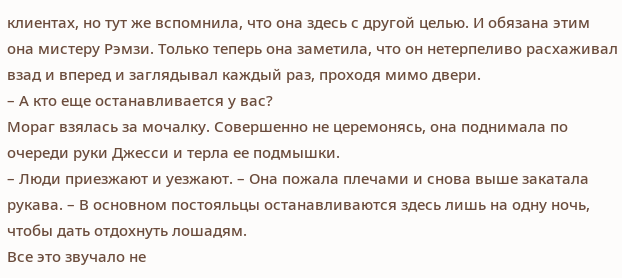клиентах, но тут же вспомнила, что она здесь с другой целью. И обязана этим она мистеру Рэмзи. Только теперь она заметила, что он нетерпеливо расхаживал взад и вперед и заглядывал каждый раз, проходя мимо двери.
– А кто еще останавливается у вас?
Мораг взялась за мочалку. Совершенно не церемонясь, она поднимала по очереди руки Джесси и терла ее подмышки.
– Люди приезжают и уезжают. – Она пожала плечами и снова выше закатала рукава. – В основном постояльцы останавливаются здесь лишь на одну ночь, чтобы дать отдохнуть лошадям.
Все это звучало не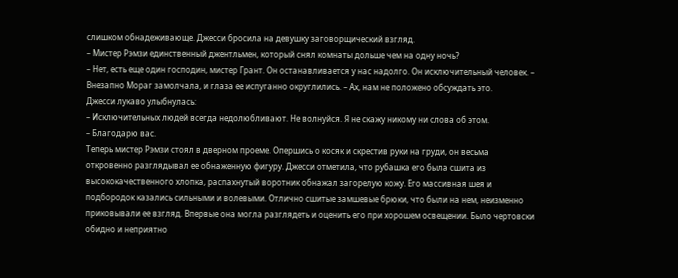слишком обнадеживающе. Джесси бросила на девушку заговорщический взгляд.
– Мистер Рэмзи единственный джентльмен, который снял комнаты дольше чем на одну ночь?
– Нет, есть еще один господин, мистер Грант. Он останавливается у нас надолго. Он исключительный человек. – Внезапно Мораг замолчала, и глаза ее испуганно округлились. – Ах, нам не положено обсуждать это.
Джесси лукаво улыбнулась:
– Исключительных людей всегда недолюбливают. Не волнуйся. Я не скажу никому ни слова об этом.
– Благодарю вас.
Теперь мистер Рэмзи стоял в дверном проеме. Опершись о косяк и скрестив руки на груди, он весьма откровенно разглядывал ее обнаженную фигуру. Джесси отметила, что рубашка его была сшита из высококачественного хлопка, распахнутый воротник обнажал загорелую кожу. Его массивная шея и подбородок казались сильными и волевыми. Отлично сшитые замшевые брюки, что были на нем, неизменно приковывали ее взгляд. Впервые она могла разглядеть и оценить его при хорошем освещении. Было чертовски обидно и неприятно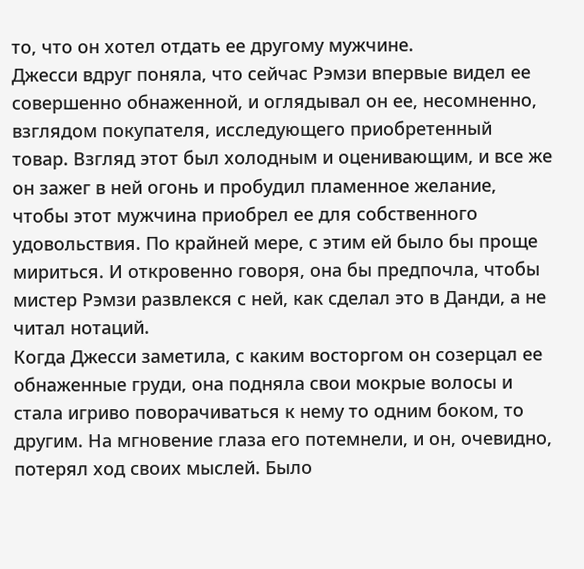то, что он хотел отдать ее другому мужчине.
Джесси вдруг поняла, что сейчас Рэмзи впервые видел ее совершенно обнаженной, и оглядывал он ее, несомненно, взглядом покупателя, исследующего приобретенный товар. Взгляд этот был холодным и оценивающим, и все же он зажег в ней огонь и пробудил пламенное желание, чтобы этот мужчина приобрел ее для собственного удовольствия. По крайней мере, с этим ей было бы проще мириться. И откровенно говоря, она бы предпочла, чтобы мистер Рэмзи развлекся с ней, как сделал это в Данди, а не читал нотаций.
Когда Джесси заметила, с каким восторгом он созерцал ее обнаженные груди, она подняла свои мокрые волосы и стала игриво поворачиваться к нему то одним боком, то другим. На мгновение глаза его потемнели, и он, очевидно, потерял ход своих мыслей. Было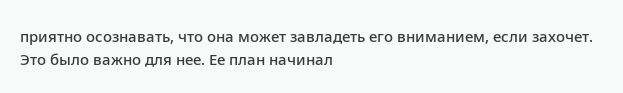приятно осознавать, что она может завладеть его вниманием, если захочет. Это было важно для нее. Ее план начинал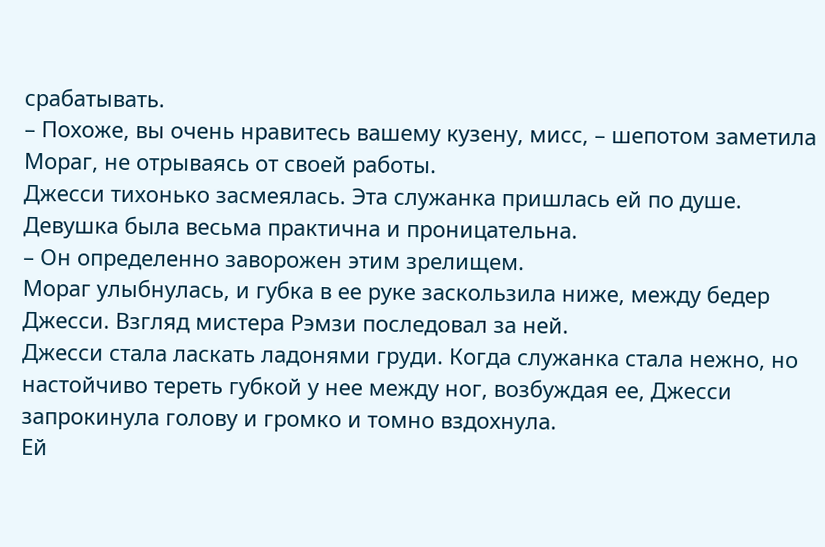срабатывать.
– Похоже, вы очень нравитесь вашему кузену, мисс, – шепотом заметила Мораг, не отрываясь от своей работы.
Джесси тихонько засмеялась. Эта служанка пришлась ей по душе. Девушка была весьма практична и проницательна.
– Он определенно заворожен этим зрелищем.
Мораг улыбнулась, и губка в ее руке заскользила ниже, между бедер Джесси. Взгляд мистера Рэмзи последовал за ней.
Джесси стала ласкать ладонями груди. Когда служанка стала нежно, но настойчиво тереть губкой у нее между ног, возбуждая ее, Джесси запрокинула голову и громко и томно вздохнула.
Ей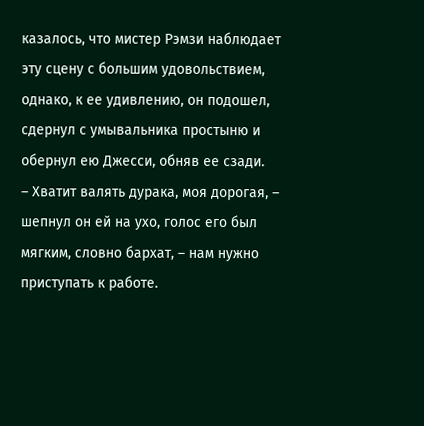казалось, что мистер Рэмзи наблюдает эту сцену с большим удовольствием, однако, к ее удивлению, он подошел, сдернул с умывальника простыню и обернул ею Джесси, обняв ее сзади.
– Хватит валять дурака, моя дорогая, – шепнул он ей на ухо, голос его был мягким, словно бархат, – нам нужно приступать к работе.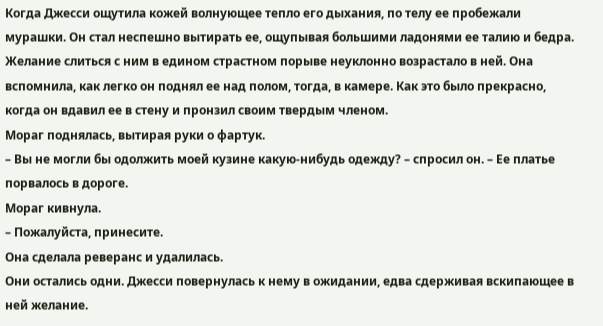Когда Джесси ощутила кожей волнующее тепло его дыхания, по телу ее пробежали мурашки. Он стал неспешно вытирать ее, ощупывая большими ладонями ее талию и бедра. Желание слиться с ним в едином страстном порыве неуклонно возрастало в ней. Она вспомнила, как легко он поднял ее над полом, тогда, в камере. Как это было прекрасно, когда он вдавил ее в стену и пронзил своим твердым членом.
Мораг поднялась, вытирая руки о фартук.
– Вы не могли бы одолжить моей кузине какую-нибудь одежду? – спросил он. – Ее платье порвалось в дороге.
Мораг кивнула.
– Пожалуйста, принесите.
Она сделала реверанс и удалилась.
Они остались одни. Джесси повернулась к нему в ожидании, едва сдерживая вскипающее в ней желание.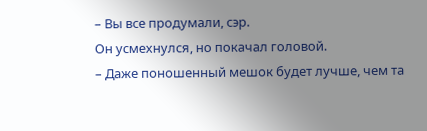– Вы все продумали, сэр.
Он усмехнулся, но покачал головой.
– Даже поношенный мешок будет лучше, чем та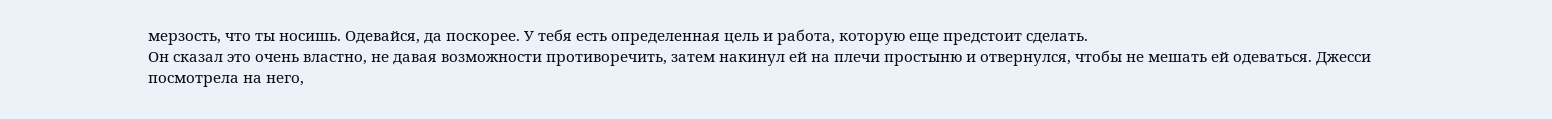мерзость, что ты носишь. Одевайся, да поскорее. У тебя есть определенная цель и работа, которую еще предстоит сделать.
Он сказал это очень властно, не давая возможности противоречить, затем накинул ей на плечи простыню и отвернулся, чтобы не мешать ей одеваться. Джесси посмотрела на него,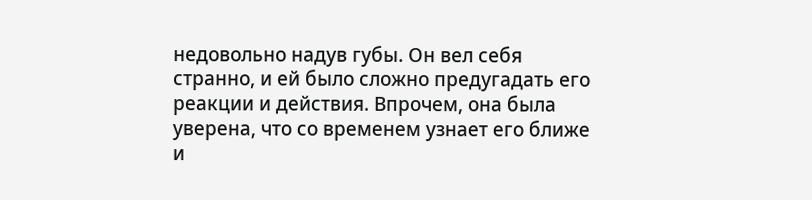недовольно надув губы. Он вел себя странно, и ей было сложно предугадать его реакции и действия. Впрочем, она была уверена, что со временем узнает его ближе и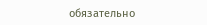обязательно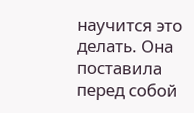научится это делать. Она поставила перед собой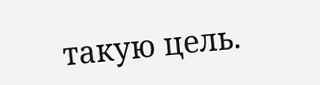такую цель.